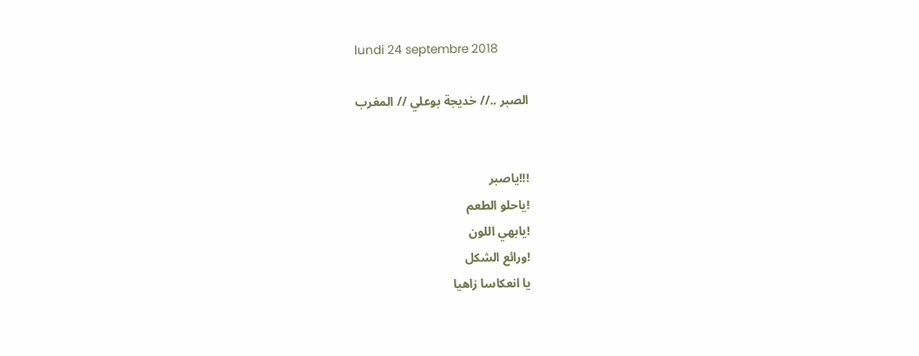lundi 24 septembre 2018

الصبر ..// خديجة بوعلي // المغرب


!!!ياصبر
!ياحلو الطعم
!يابهي اللون
!ورائع الشكل
يا انعكاسا زاهيا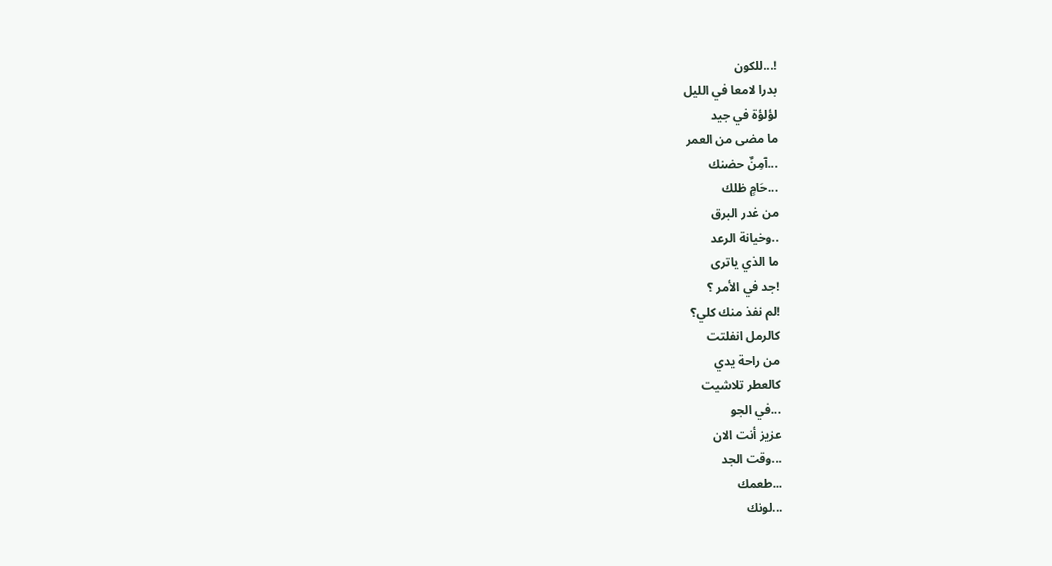!...للكون
بدرا لامعا في الليل
لؤلؤة في جيد
ما مضى من العمر
...آمِنٌ حضنك
...حَامٍ ظلك
من غدر البرق
..وخيانة الرعد
ما الذي ياترى
!جد في الأمر ؟
!لم نفذ منك كلي؟
كالرمل انفلتت
من راحة يدي
كالعطر تلاشيت
...في الجو
عزيز أنت الان
...وقت الجد
...طعمك
...لونك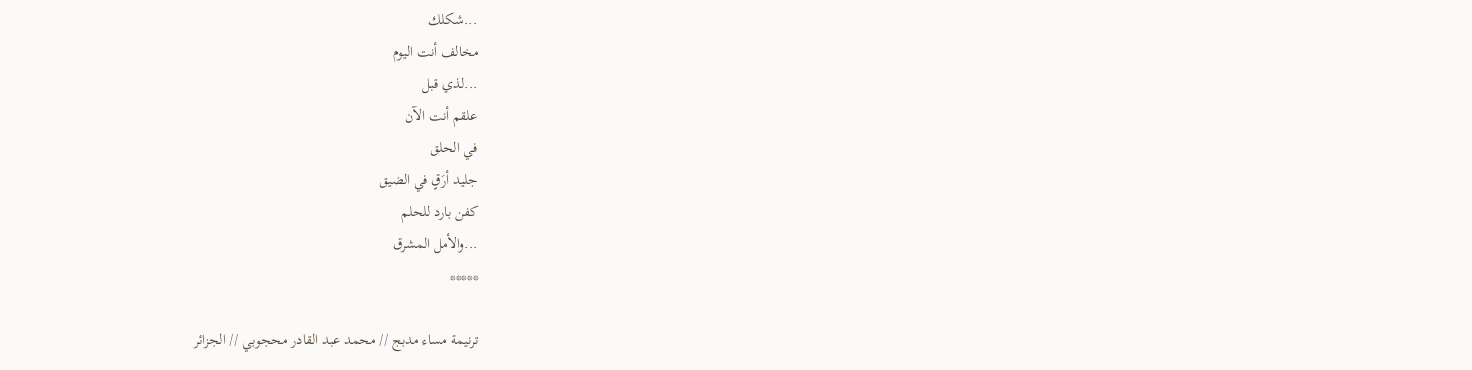...شكلك
مخالف أنت اليوم
...لذي قبل
علقم أنت الآن
في الحلق
جليد أرَقٍ في الضيق
كفن بارد للحلم
...والأمل المشرق
*****

ترنيمة مساء مدبج // محمد عبد القادر محجوبي // الجزائر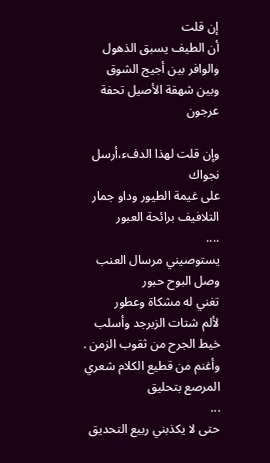إن قلت
أن الطيف يسبق الذهول والوافر بين أجيج الشوق
وبين شهقة الأصيل تحفة عرجون

وإن قلت لهذا الدفء،أرسل نجواك
على غيمة الطيور وداو جمار التلافيف برائحة العبور
....
يستوصيني مرسال العنب وصل البوح حبور
تغني له مشكاة وعطور
لألم شتات الزبرجد وأسلب خيط الجرح من ثقوب الزمن . وأغنم من قطيع الكلام شعري المرصع بتحليق
...
حتى لا يكذبني ربيع التحديق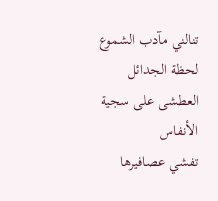تنالني مآدب الشموع
لحظة الجدائل العطشى على سجية الأنفاس
تفشي عصافيرها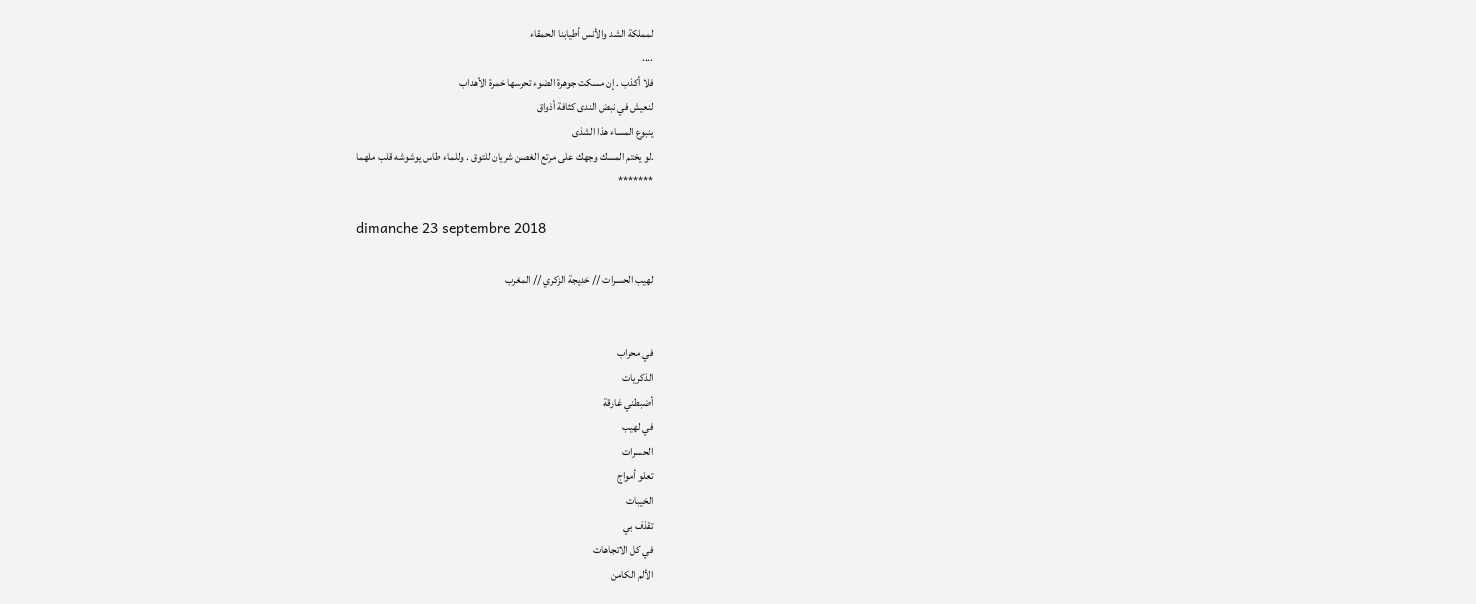لمملكة الشد والأنس أطيابنا الحمقاء
....
فلا أكذب . إن مسكت جوهرة الضوء تحرسها خمرة الأهداب
لنعيش في نبض الندى كثافة أذواق
ينبوع المساء هذا الشذى
.لو يختم المسك وجهك على مرتع الغصن شريان للتوق . وللماء طاس يوشوشه قلب ملهما
*******

dimanche 23 septembre 2018

لهيب الحسرات // خديجة الزكري // المغرب


في محراب
الذكريات
أضبطني غارقة
في لهيب
الحسرات
تعلو أمواج
الخيبات
تقذف بي
في كل الاتجاهات
الألم الكامن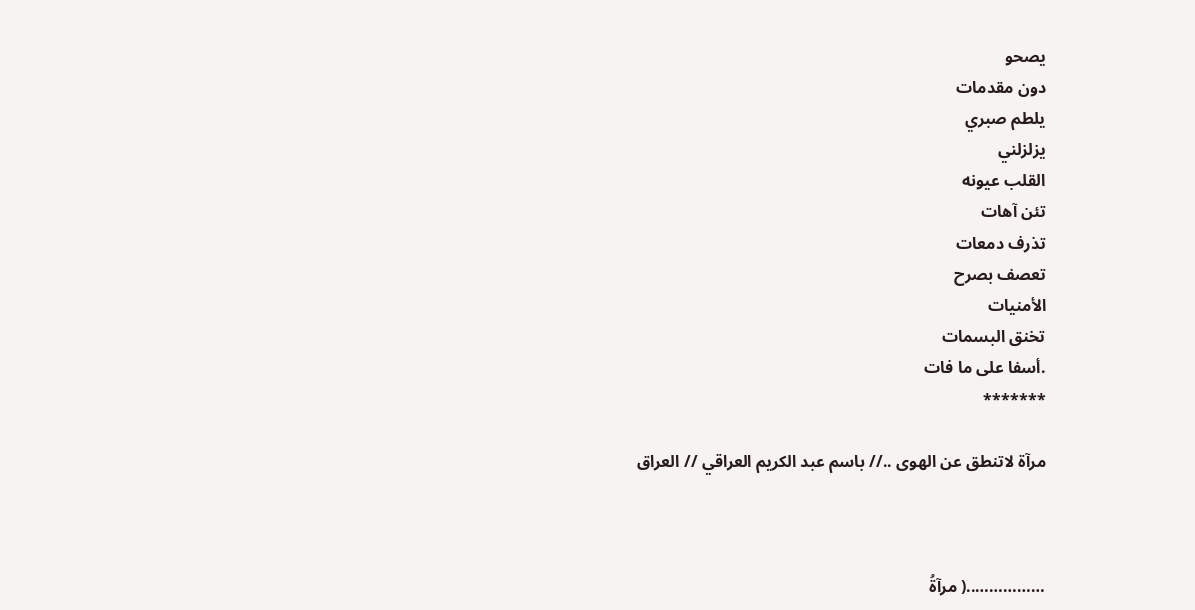يصحو
دون مقدمات
يلطم صبري
يزلزلني
القلب عيونه
تئن آهات
تذرف دمعات
تعصف بصرح
الأمنيات
تخنق البسمات
.أسفا على ما فات
*******

مرآة لاتنطق عن الهوى ..// باسم عبد الكريم العراقي // العراق



……………..( مرآةُ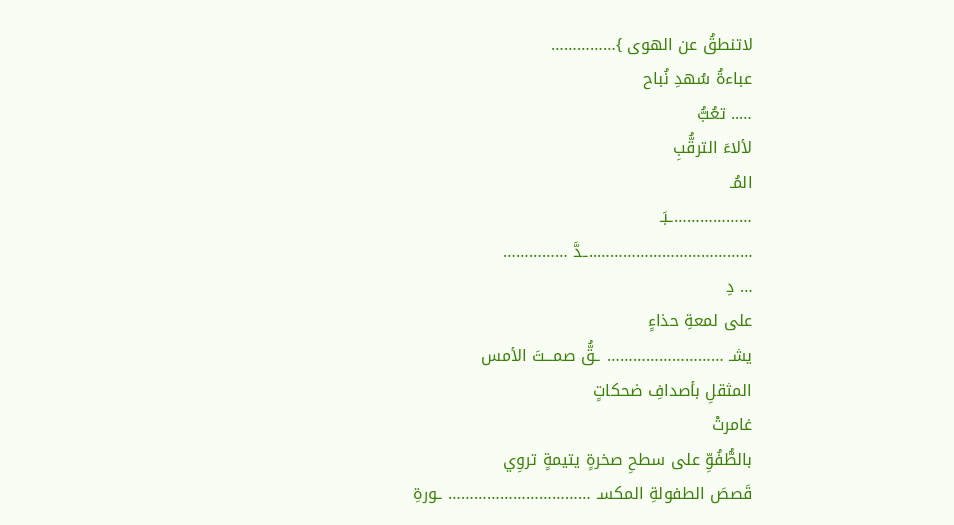لاتنطقُ عن الهوى }……………
عباءةُ سُهدِ نُباح
….. تعُبُّ
لألاءَ الترقُّبِ
المُـ
………………ـبَـ
………………………………..ـدَّ ……………
… دِ
على لمعةِ حذاءٍ
يشـ ……………………… ـقُّ صمـــتَ الأمس
المثقلِ بأصدافِ ضحكاتٍ
غامرتْ
بالطُّفُوِّ على سطحِ صخرةٍ يتيمةٍ تروِي
قَصصَ الطفولةِ المكسـ …………………………… ـورةِ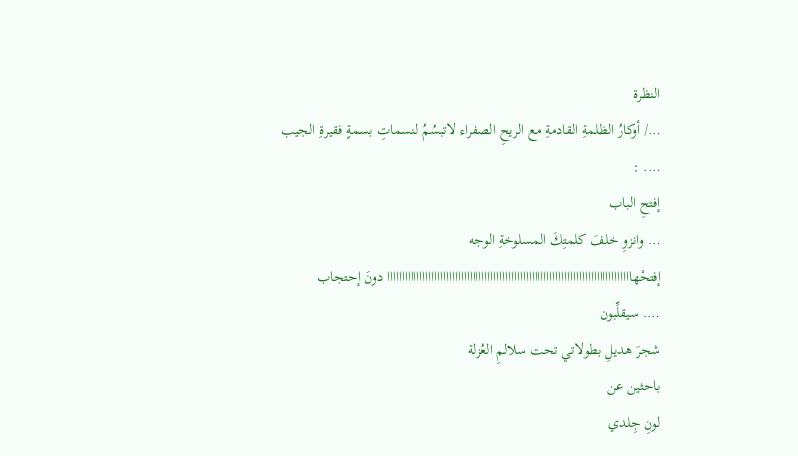النظرة
…/ أوكارُ الظلمةِ القادمةِ مع الريحِ الصفراء لاتبسُمُ لنسماتِ بسمةٍ فقيرةِ الجيب
…. :
إفتحِ الباب
… وانزوِ خلفَ كلمتِكَ المسلوخةِ الوجه
إفتحْهااااااااااااااااااااااااااااااااااااااااااااااااااااااااااااااااااااااااااااااااااا دونَ إحتجاب
…. سيقلِّبون
شجرَ هديلِ بطولاتي تحت سلالمِ العُزلة
باحثين عن
لونِ جِلدي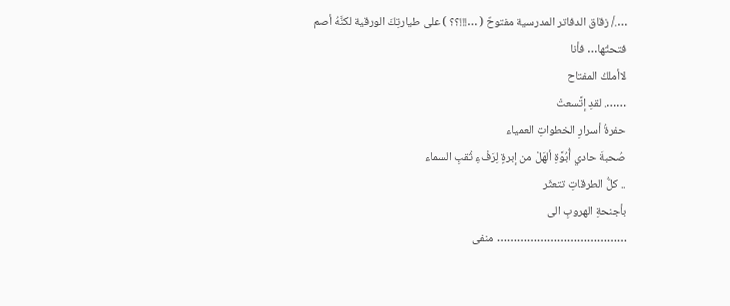…./ زقاق الدفاتر المدرسية مفتوحٌ ( …!!!؟؟ ) على طيارتِكَ الورقية لكنَّهُ أصم
فتحتُها… فأنا
لاأملكُ المفتاح
……. لقدِ إتَّسعتْ
حفرةُ أسرارِ الخطواتِ العمياء
صُحبةَ حادي أُبُوَّةِ ألهَلْ من إبرةٍ لِرَفْءِ ثُقبِ السماء
.. كلُّ الطرقاتِ تتعثّر
بأجنحةِ الهروبِ الى
………………………………… منفى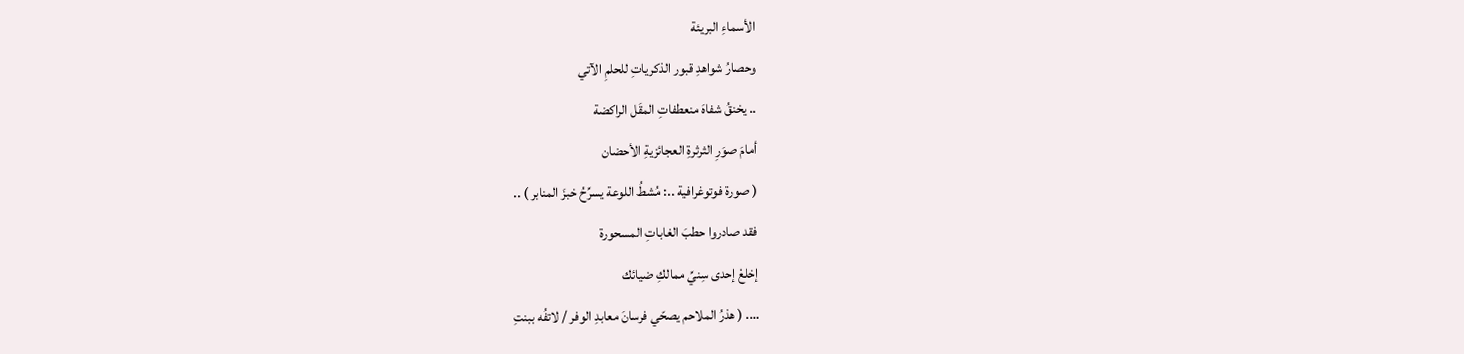الأسماءِ البريئة
وحصارُ شواهدِ قبور الذكرياتِ للحلمِ الآتي
.. يخنقُ شفاهَ منعطفاتِ المقَل الراكضة
أمامَ صوَرِ الثرثرةِ العجائزيةِ الأحضان
( صورة فوتوغرافية ..: مُشطُ اللوعة يسرِّحُ خبزَ المنابر ) ..
فقد صادروا حطبَ الغاباتِ المسحورة
إخلعْ إحدى سِنيِّ ممالكِ ضيائك
…. ( هذرُ الملاحم يصحّي فرسانَ معابدِ الوفر / لاتفُه ببنتِ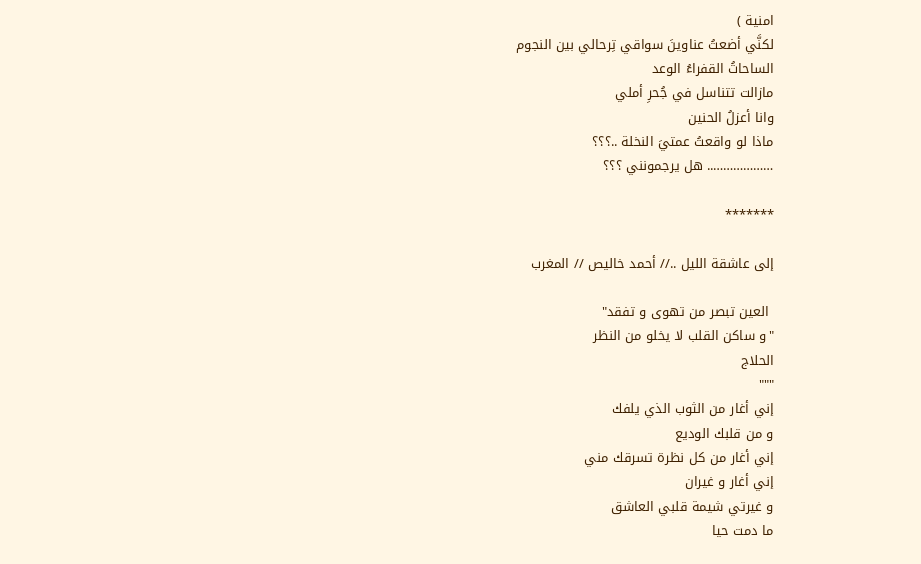امنية )
لكنَّي أضعتُ عناوينَ سواقي تِرحالي بين النجوم
الساحاتُ القفراءُ الوعد
مازالت تتناسل في جُحرِ أملي
وانا أعزلُ الحنين
ماذا لو واقعتُ عمتيَ النخلة ..؟؟؟
……………….. هل يرجمونني ؟؟؟

*******

إلى عاشقة الليل ..// أحمد خاليص // المغرب

 العين تبصر من تهوى و تفقد"
"و ساكن القلب لا يخلو من النظر
الحلاج
"""
إني أغار من الثوب الذي يلفك
و من قلبك الوديع
إني أغار من كل نظرة تسرقك مني
إني أغار و غيران
و غيرتي شيمة قلبي العاشق
ما دمت حيا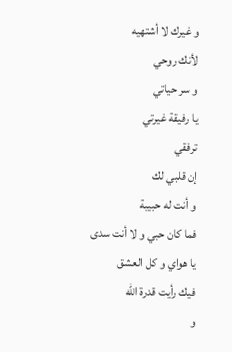و غيرك لا أشتهيه
لأنك روحي
و سر حياتي
يا رفيقة غيرتي
ترفقي
إن قلبي لك
و أنت له حبيبة
فما كان حبي و لا أنت سدى
يا هواي و كل العشق
فيك رأيت قدرة الله
و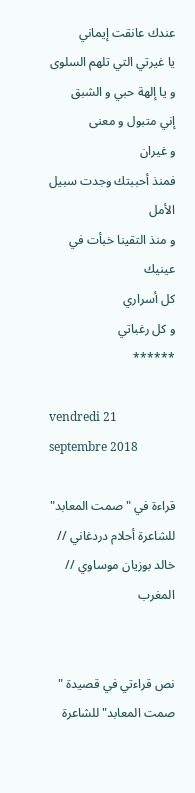عندك عانقت إيماني
يا غيرتي التي تلهم السلوى
و يا إلهة حبي و الشبق
إني متبول و معنى
و غيران
فمنذ أحببتك وجدت سبيل الأمل
و منذ التقينا خبأت في عينيك
كل أسراري
و كل رغباتي
******

vendredi 21 septembre 2018

قراءة في "صمت المعابد" للشاعرة أحلام دردغاني // خالد بوزيان موساوي // المغرب


نص قراءتي في قصيدة " صمت المعابد" للشاعرة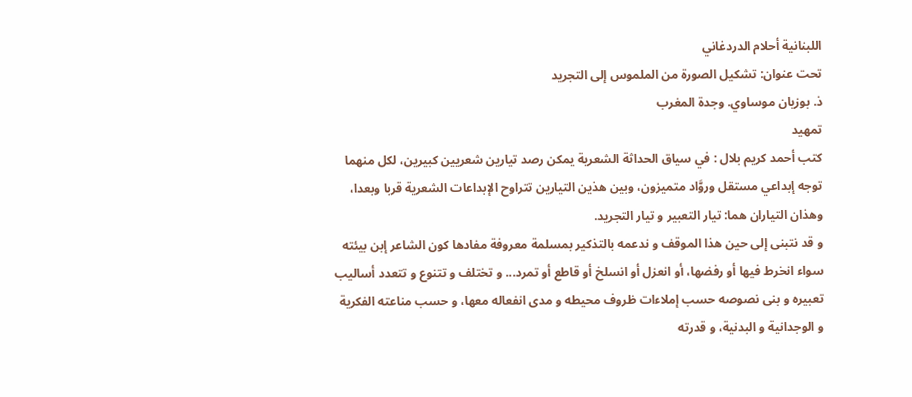اللبنانية أحلام الدردغاني
تحت عنوان: تشكيل الصورة من الملموس إلى التجريد
ذ. بوزيان موساوي. وجدة المغرب
تمهيد
كتب أحمد كريم بلال : في سياق الحداثة الشعرية يمكن رصد تيارين شعريين كبيرين، لكل منهما توجه إبداعي مستقل وروَّاد متميزون، وبين هذين التيارين تتراوح الإبداعات الشعرية قربا وبعدا، وهذان التياران هما: تيار التعبير و تيار التجريد.
و قد نتبنى إلى حين هذا الموقف و ندعمه بالتذكير بمسلمة معروفة مفادها كون الشاعر إبن بيئته سواء انخرط فيها أو رفضها، أو انعزل أو انسلخ أو قاطع أو تمرد... و تختلف و تتنوع و تتعدد أساليب تعبيره و بنى نصوصه حسب إملاءات ظروف محيطه و مدى انفعاله معها، و حسب مناعته الفكرية و الوجدانية و البدنية، و قدرته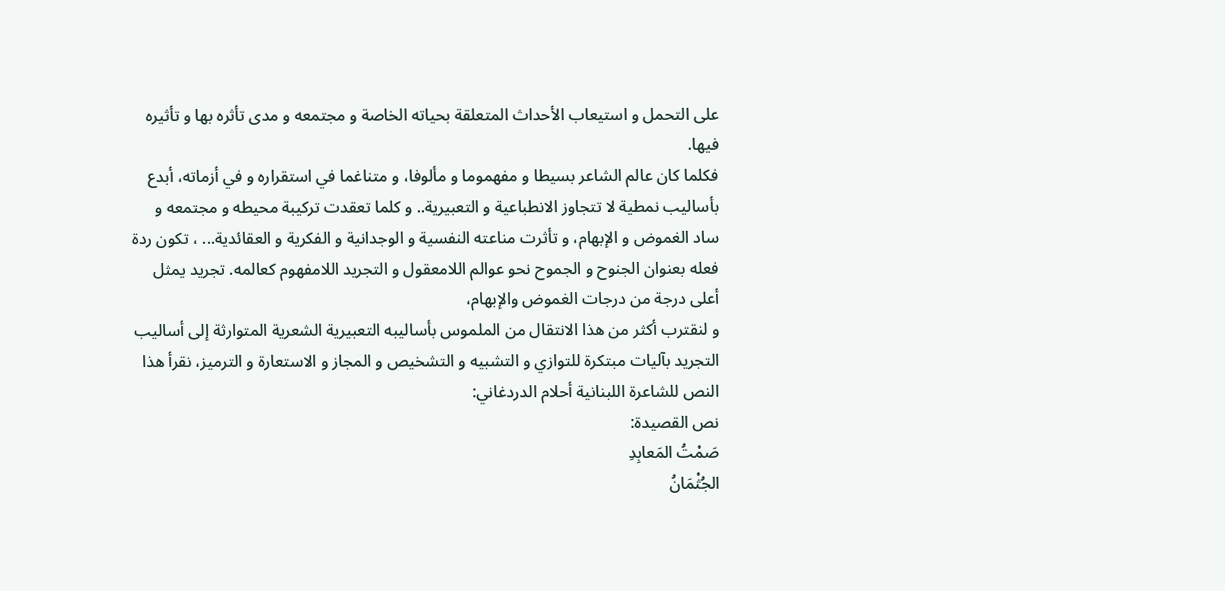على التحمل و استيعاب الأحداث المتعلقة بحياته الخاصة و مجتمعه و مدى تأثره بها و تأثيره فيها.
فكلما كان عالم الشاعر بسيطا و مفهموما و مألوفا، و متناغما في استقراره و في أزماته، أبدع بأساليب نمطية لا تتجاوز الانطباعية و التعبيرية.. و كلما تعقدت تركيبة محيطه و مجتمعه و ساد الغموض و الإبهام، و تأثرت مناعته النفسية و الوجدانية و الفكرية و العقائدية... ، تكون ردة فعله بعنوان الجنوح و الجموح نحو عوالم اللامعقول و التجريد اللامفهوم كعالمه. تجريد يمثل أعلى درجة من درجات الغموض والإبهام،
و لنقترب أكثر من هذا الانتقال من الملموس بأساليبه التعبيرية الشعرية المتوارثة إلى أساليب التجريد بآليات مبتكرة للتوازي و التشبيه و التشخيص و المجاز و الاستعارة و الترميز، نقرأ هذا النص للشاعرة اللبنانية أحلام الدردغاني:
نص القصيدة:
صَمْتُ المَعابِدِ
الجُثْمَانُ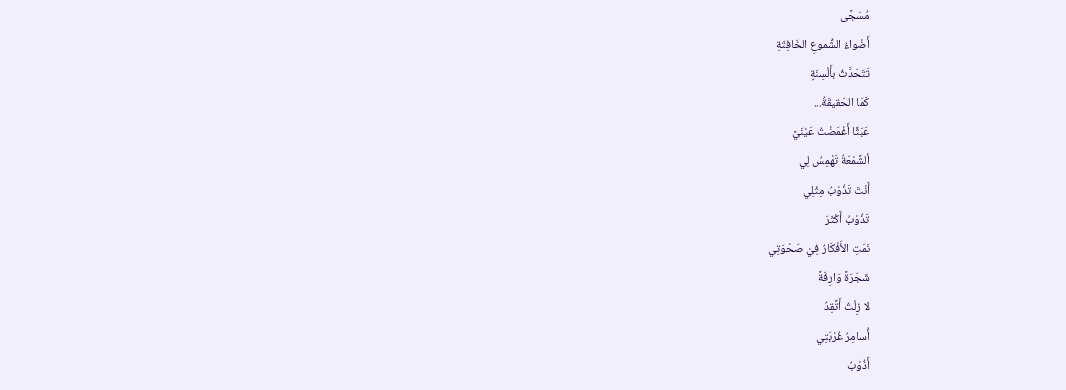مُسَجًى
أَضْواءُ الشُّموعِ الخَافِتَةِ
تَتَحَدَّثُ بأَلْسِنَةٍ
كَمَا الحَقيقَةُ...
عَبَثًا أَغْمَضْتُ عَيْنَيَّ
ألشَّمْعَةُ تَهْمِسُ لِي
أَنْتَ تَذُوْبُ مِثْلِي
تَذُوْبُ أَكْثَرَ
نَمَتِ الأَفْكَارُ فِيْ صَحْوَتِي
شَجَرَةً وَارِفَةً
لا زِلْتُ أَتَّقِدُ
أُسامِرُ غُرْبَتِي
أَذُوْبُ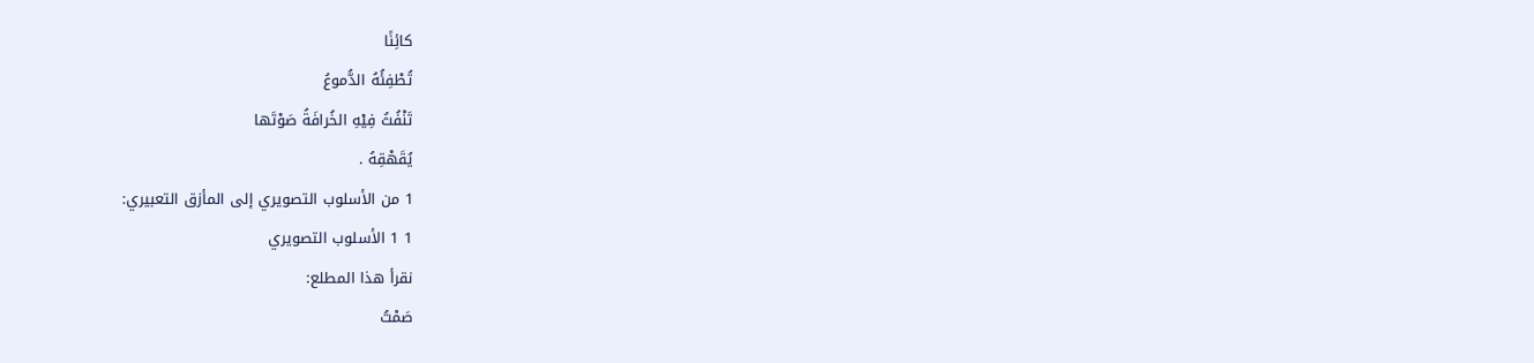كائِنًا
تُطْفِئُهُ الدُّموعُ
تَنْفُثُ فِيْهِ الخُرافَةُ صَوْتَها
يُقَهْقِهُ .
1 من الأسلوب التصويري إلى المأزق التعبيري:
1 1 الأسلوب التصويري
نقرأ هذا المطلع:
صَمْتُ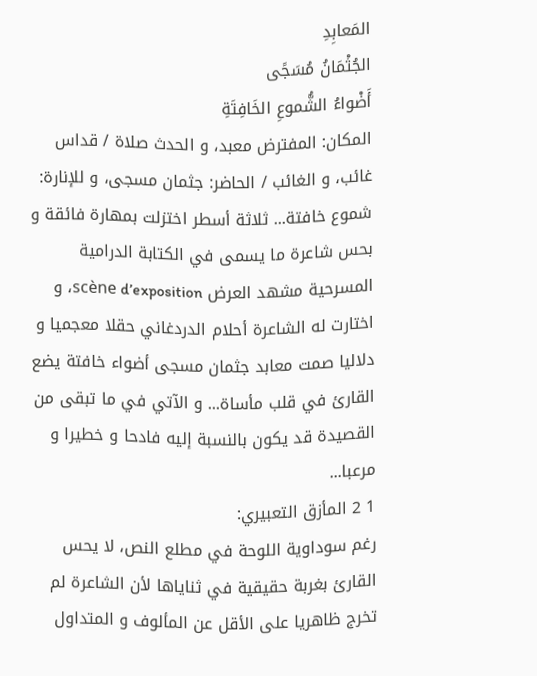المَعابِدِ
الجُثْمَانُ مُسَجًى
أَضْواءُ الشُّموعِ الخَافِتَةِ
المكان: المفترض معبد، و الحدث صلاة / قداس غائب، و الغائب / الحاضر: جثمان مسجى، و للإنارة: شموع خافتة... ثلاثة أسطر اختزلت بمهارة فائقة و بحس شاعرة ما يسمى في الكتابة الدرامية المسرحية مشهد العرض scène d’exposition، و اختارت له الشاعرة أحلام الدردغاني حقلا معجميا و دلاليا صمت معابد جثمان مسجى أضواء خافتة يضع القارئ في قلب مأساة... و الآتي في ما تبقى من القصيدة قد يكون بالنسبة إليه فادحا و خطيرا و مرعبا...
1 2 المأزق التعبيري:
رغم سوداوية اللوحة في مطلع النص، لا يحس القارئ بغربة حقيقية في ثناياها لأن الشاعرة لم تخرج ظاهريا على الأقل عن المألوف و المتداول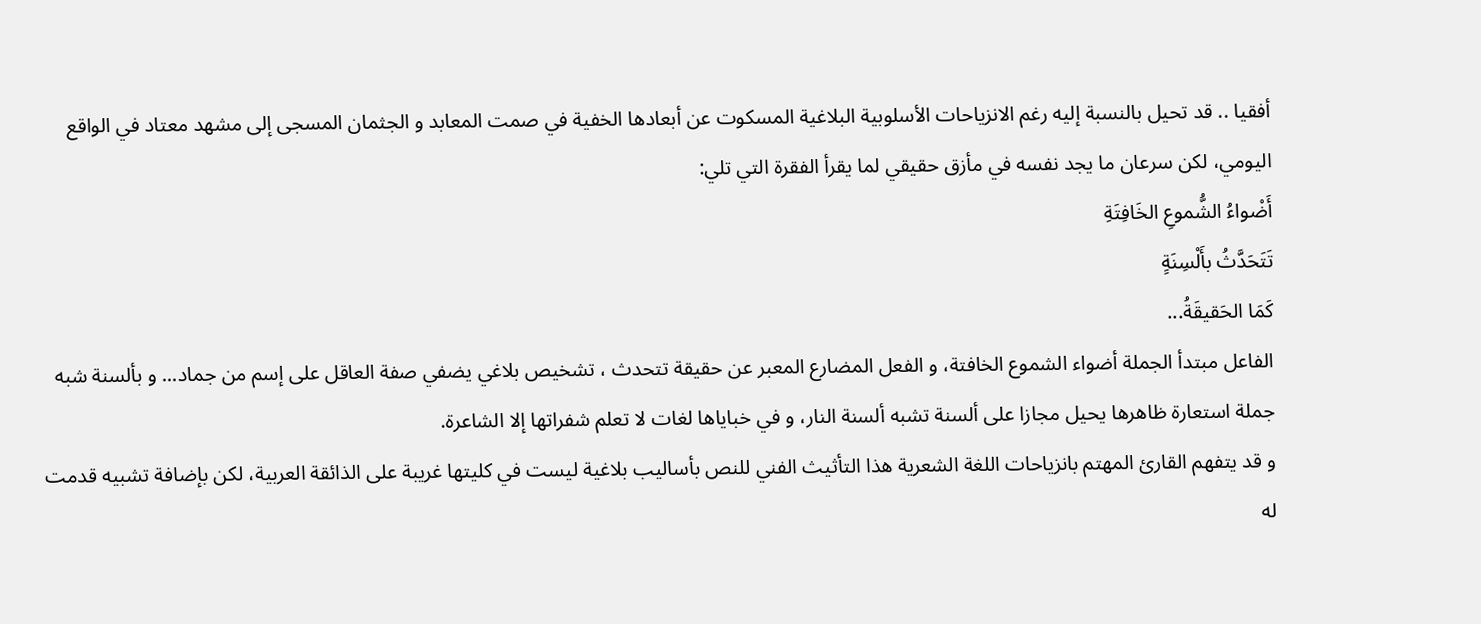أفقيا .. قد تحيل بالنسبة إليه رغم الانزياحات الأسلوبية البلاغية المسكوت عن أبعادها الخفية في صمت المعابد و الجثمان المسجى إلى مشهد معتاد في الواقع اليومي، لكن سرعان ما يجد نفسه في مأزق حقيقي لما يقرأ الفقرة التي تلي:
أَضْواءُ الشُّموعِ الخَافِتَةِ
تَتَحَدَّثُ بأَلْسِنَةٍ
كَمَا الحَقيقَةُ...
الفاعل مبتدأ الجملة أضواء الشموع الخافتة، و الفعل المضارع المعبر عن حقيقة تتحدث ، تشخيص بلاغي يضفي صفة العاقل على إسم من جماد... و بألسنة شبه جملة استعارة ظاهرها يحيل مجازا على ألسنة تشبه ألسنة النار، و في خباياها لغات لا تعلم شفراتها إلا الشاعرة.
و قد يتفهم القارئ المهتم بانزياحات اللغة الشعرية هذا التأثيث الفني للنص بأساليب بلاغية ليست في كليتها غريبة على الذائقة العربية، لكن بإضافة تشبيه قدمت له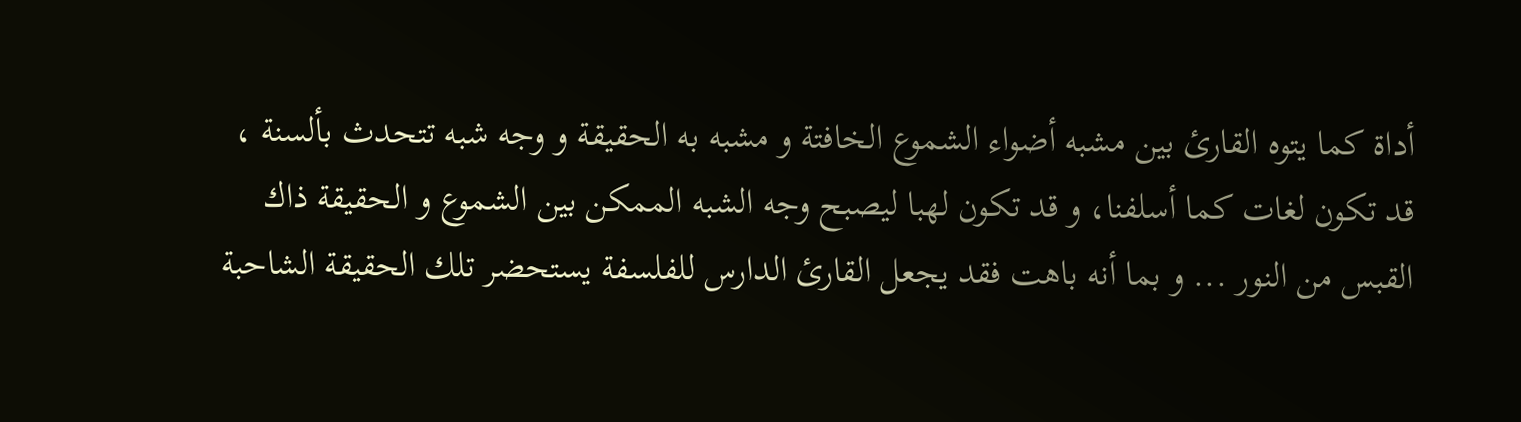أداة كما يتوه القارئ بين مشبه أضواء الشموع الخافتة و مشبه به الحقيقة و وجه شبه تتحدث بألسنة ، قد تكون لغات كما أسلفنا، و قد تكون لهبا ليصبح وجه الشبه الممكن بين الشموع و الحقيقة ذاك القبس من النور ... و بما أنه باهت فقد يجعل القارئ الدارس للفلسفة يستحضر تلك الحقيقة الشاحبة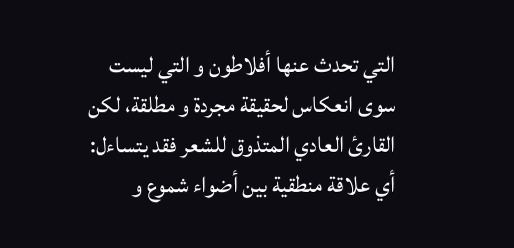التي تحدث عنها أفلاطون و التي ليست سوى انعكاس لحقيقة مجردة و مطلقة، لكن القارئ العادي المتذوق للشعر فقد يتساءل: أي علاقة منطقية بين أضواء شموع و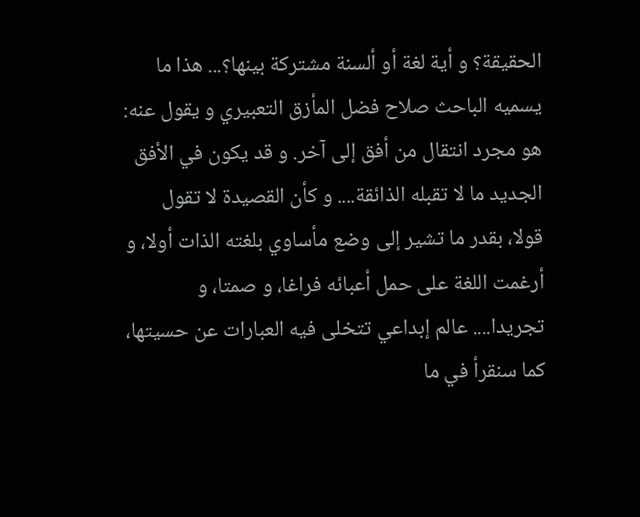الحقيقة؟ و أية لغة أو ألسنة مشتركة بينها؟... هذا ما يسميه الباحث صلاح فضل المأزق التعبيري و يقول عنه: هو مجرد انتقال من أفق إلى آخر. و قد يكون في الأفق الجديد ما لا تقبله الذائقة.... و كأن القصيدة لا تقول قولا، بقدر ما تشير إلى وضع مأساوي بلغته الذات أولا، و أرغمت اللغة على حمل أعبائه فراغا، و صمتا، و تجريدا.... عالم إبداعي تتخلى فيه العبارات عن حسيتها، كما سنقرأ في ما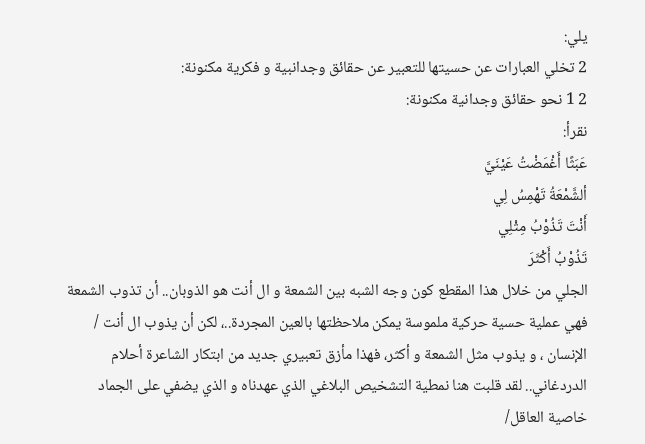يلي:
2 تخلي العبارات عن حسيتها للتعبير عن حقائق وجدانبية و فكرية مكنونة:
2 1 نحو حقائق وجدانية مكنونة:
نقرأ:
عَبَثًا أَغْمَضْتُ عَيْنَيَّ
ألشَّمْعَةُ تَهْمِسُ لِي
أَنْتَ تَذُوْبُ مِثْلِي
تَذُوْبُ أَكْثَرَ
الجلي من خلال هذا المقطع كون وجه الشبه بين الشمعة و ال أنت هو الذوبان.. أن تذوب الشمعة فهي عملية حسية حركية ملموسة يمكن ملاحظتها بالعين المجردة..، لكن أن يذوب ال أنت / الإنسان ، و يذوب مثل الشمعة و أكثر، فهذا مأزق تعبيري جديد من ابتكار الشاعرة أحلام الدردغاني.. لقد قلبت هنا نمطية التشخيص البلاغي الذي عهدناه و الذي يضفي على الجماد خاصية العاقل/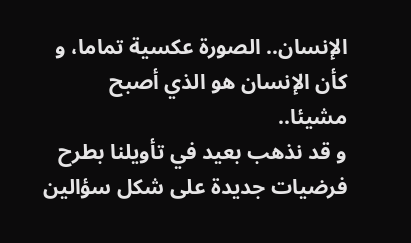الإنسان.. الصورة عكسية تماما، و كأن الإنسان هو الذي أصبح مشيئا..
و قد نذهب بعيد في تأويلنا بطرح فرضيات جديدة على شكل سؤالين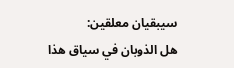سيبقيان معلقين:
هل الذوبان في سياق هذا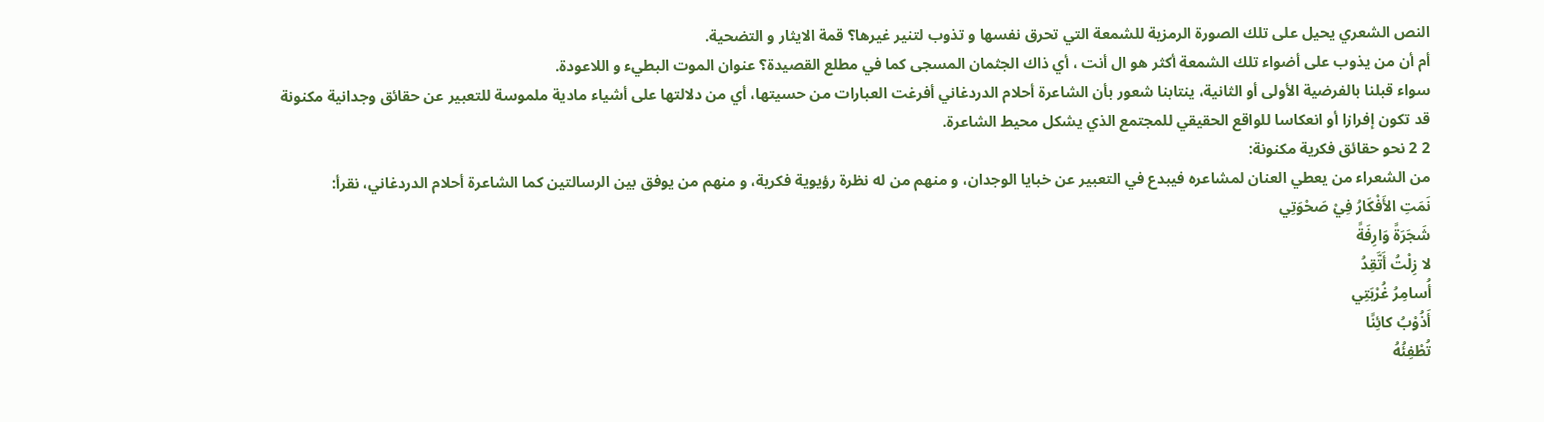النص الشعري يحيل على تلك الصورة الرمزية للشمعة التي تحرق نفسها و تذوب لتنير غيرها؟ قمة الايثار و التضحية.
أم أن من يذوب على أضواء تلك الشمعة أكثر هو ال أنت ، أي ذاك الجثمان المسجى كما في مطلع القصيدة؟ عنوان الموت البطيء و اللاعودة.
سواء قبلنا بالفرضية الأولى أو الثانية، ينتابنا شعور بأن الشاعرة أحلام الدردغاني أفرغت العبارات من حسيتها، أي من دلالتها على أشياء مادية ملموسة للتعبير عن حقائق وجدانية مكنونة قد تكون إفرازا أو انعكاسا للواقع الحقيقي للمجتمع الذي يشكل محيط الشاعرة.
2 2 نحو حقائق فكرية مكنونة:
من الشعراء من يعطي العنان لمشاعره فيبدع في التعبير عن خبايا الوجدان، و منهم من له نظرة رؤيوية فكرية، و منهم من يوفق بين الرسالتين كما الشاعرة أحلام الدردغاني، نقرأ:
نَمَتِ الأَفْكَارُ فِيْ صَحْوَتِي
شَجَرَةً وَارِفَةً
لا زِلْتُ أَتَّقِدُ
أُسامِرُ غُرْبَتِي
أَذُوْبُ كائِنًا
تُطْفِئُهُ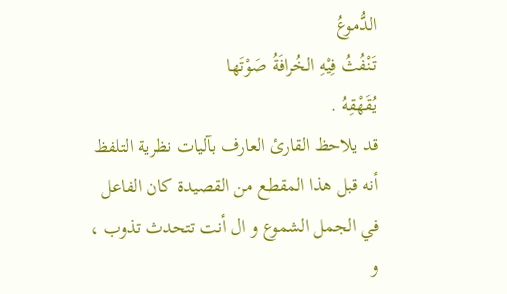الدُّموعُ
تَنْفُثُ فِيْهِ الخُرافَةُ صَوْتَها
يُقَهْقِهُ .
قد يلاحظ القارئ العارف بآليات نظرية التلفظ أنه قبل هذا المقطع من القصيدة كان الفاعل في الجمل الشموع و ال أنت تتحدث تذوب ، و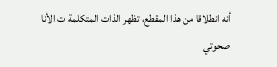أنه انطلاقا من هذا المقطع، تظهر الذات المتكلمة ت الأنا صحوتي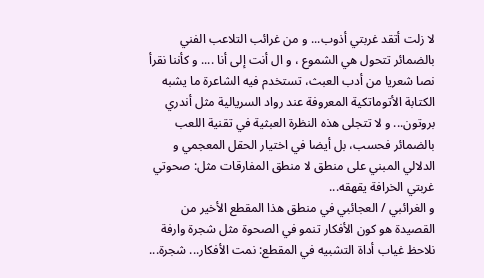لا زلت أتقد غربتي أذوب... و من غرائب التلاعب الفني بالضمائر تتحول هي الشموع ، و ال أنت إلى أنا .... و كأننا نقرأ نصا شعريا من أدب العبث، تستخدم فيه الشاعرة ما يشبه الكتابة الأتوماتكية المعروفة عند رواد السريالية مثل أندري بروتون... و لا تتجلى هذه النظرة العبثية في تقنية اللعب بالضمائر فحسب، بل أيضا في اختيار الحقل المعجمي و الدلالي المبني على منطق لا منطق المفارقات مثل: صحوتي غربتي الخرافة يقهقه...
و الغرائبي / العجائبي في منطق هذا المقطع الأخير من القصيدة هو كون الأفكار تنمو في الصحوة مثل شجرة وارفة نلاحظ غياب أداة التشبيه في المقطع: نمت الأفكار... شجرة...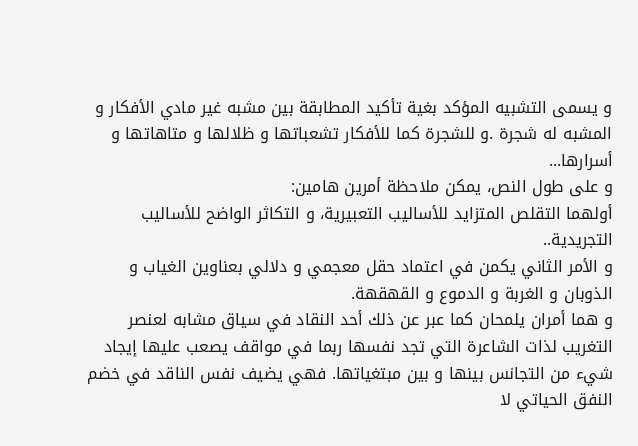و يسمى التشبيه المؤكد بغية تأكيد المطابقة بين مشبه غير مادي الأفكار و المشبه له شجرة .و للشجرة كما للأفكار تشعباتها و ظلالها و متاهاتها و أسرارها...
و على طول النص، يمكن ملاحظة أمرين هامين:
أولهما التقلص المتزايد للأساليب التعبيرية، و التكاثر الواضح للأساليب التجريدية..
و الأمر الثاني يكمن في اعتماد حقل معجمي و دلالي بعناوين الغياب و الذوبان و الغربة و الدموع و القهقهة.
و هما أمران يلمحان كما عبر عن ذلك أحد النقاد في سياق مشابه لعنصر التغريب لذات الشاعرة التي تجد نفسها ربما في مواقف يصعب عليها إيجاد شيء من التجانس بينها و بين مبتغياتها. فهي يضيف نفس الناقد في خضم النفق الحياتي لا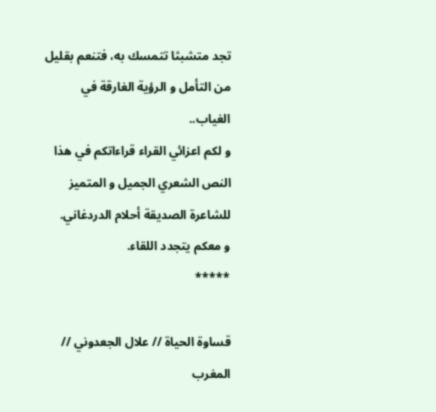تجد متشبثا تتمسك به، فتنعم بقليل من التأمل و الرؤية الغارقة في الغياب..
و لكم اعزائي القراء قراءاتكم في هذا النص الشعري الجميل و المتميز للشاعرة الصديقة أحلام الدردغاني.
و معكم يتجدد اللقاء.
*****

قساوة الحياة // علال الجعدوني // المغرب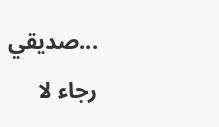...صديقي
رجاء لا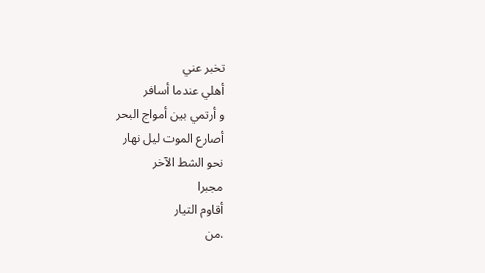تخبر عني
أهلي عندما أسافر
و أرتمي بين أمواج البحر
أصارع الموت ليل نهار
نحو الشط الآخر
مجبرا
أقاوم التيار
.من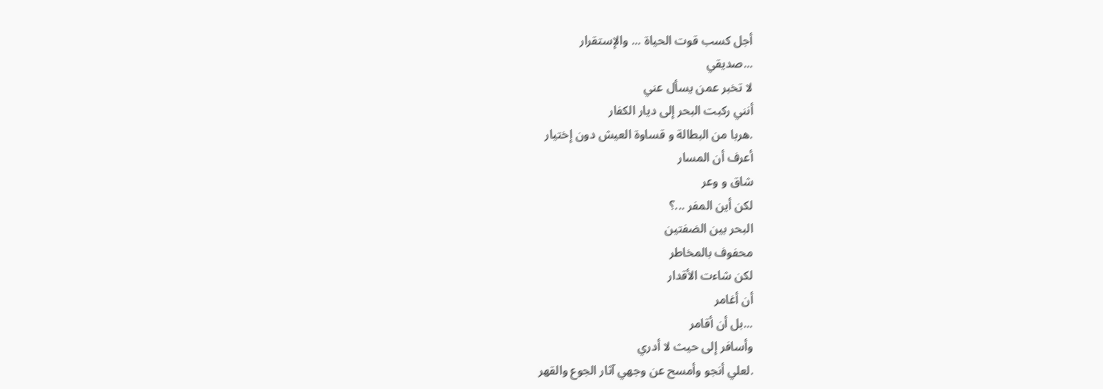أجل كسب قوت الحياة ... والإستقرار
...صديقي
لا تخبر عمن يسأل عني
أنني ركبت البحر إلى ديار الكفار
.هربا من البطالة و قساوة العيش دون إختيار
أعرف أن المسار
شاق و وعر
لكن أين المفر ...؟
البحر بين الضفتين
محفوف بالمخاطر
لكن شاءت الأقدار
أن أغامر
...بل أن أقامر
وأسافر إلى حيث لا أدري
.لعلي أنجو وأمسح عن وجهي آثار الجوع والقهر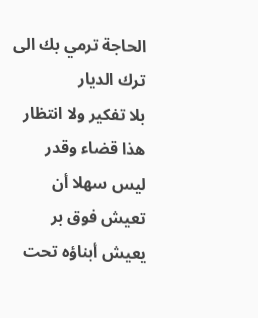الحاجة ترمي بك الى ترك الديار
بلا تفكير ولا انتظار
هذا قضاء وقدر
ليس سهلا أن تعيش فوق بر
يعيش أبناؤه تحت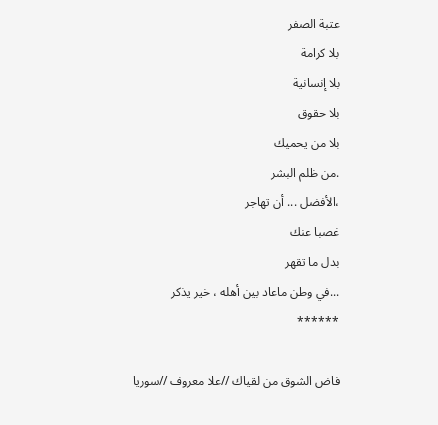عتبة الصفر
بلا كرامة
بلا إنسانية
بلا حقوق
بلا من يحميك
.من ظلم البشر
،الأفضل ... أن تهاجر
غصبا عنك
بدل ما تقهر
...في وطن ماعاد بين أهله ، خير يذكر
******

فاض الشوق من لقياك //علا معروف //سوريا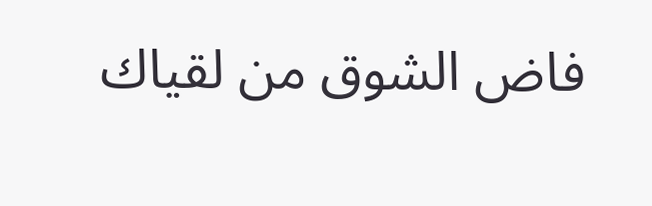فاض الشوق من لقياك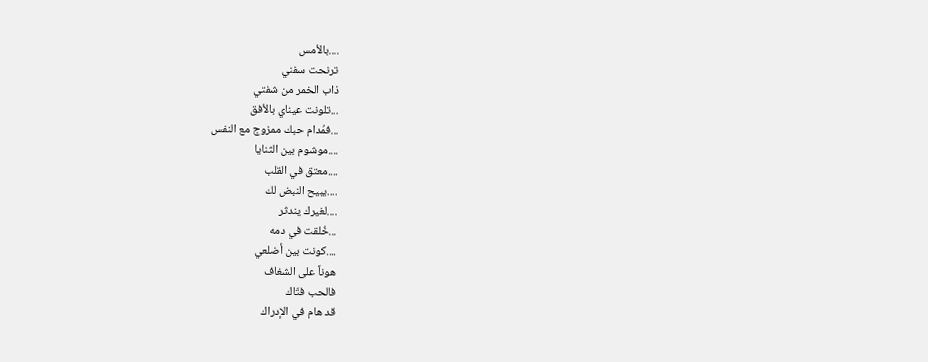....بالأمس
ترنحت سفني
ذاب الخمر من شفتي
...تلونت عيناي بالأفق
...فمُدام حبك ممزوج مع النفس
....موشوم بين الثنايا
....معتق في القلب
....يبيح النبض لك
....لغيرك يندثر
...خُلقت في دمه
....كونت بين أضلعي
هوناً على الشغاف
فالحب فتّاك
قد هام في الإدراك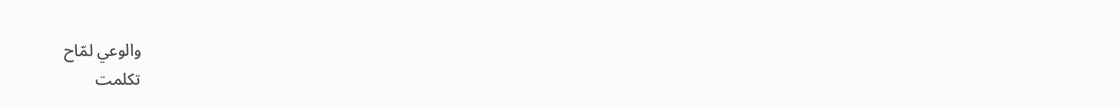والوعي لمّاح
تكلمت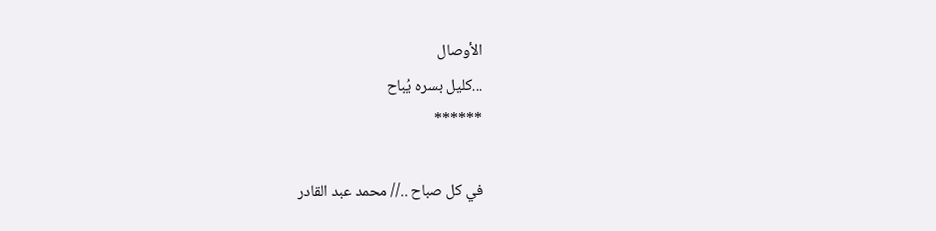الأوصال
...كليل بسره يُباح
******

في كل صباح ..// محمد عبد القادر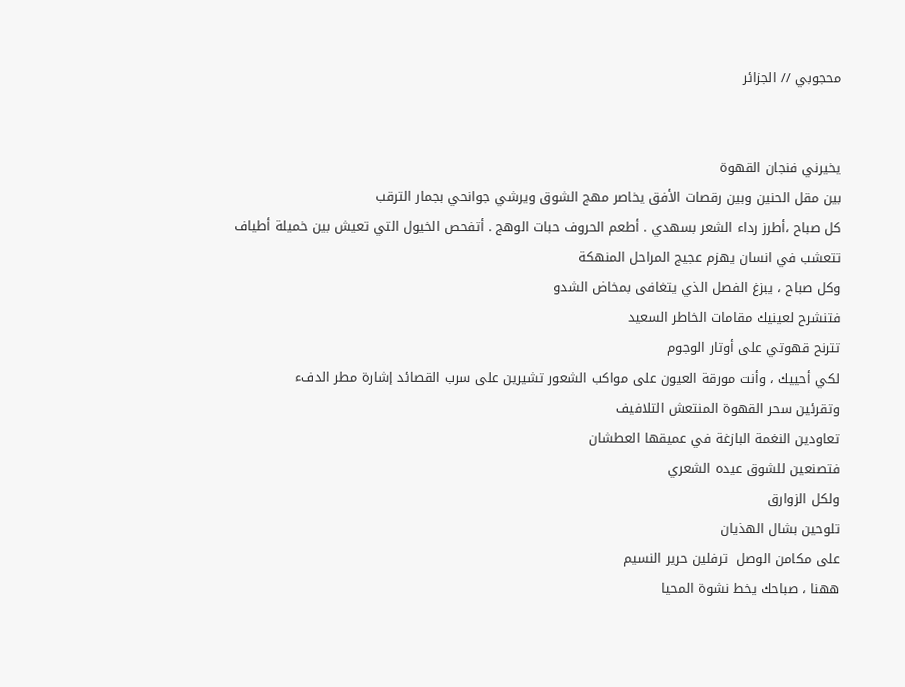محجوبي // الجزائر


يخيرني فنجان القهوة
بين مقل الحنين وبين رقصات الأفق يخاصر مهج الشوق ويرشي جوانحي بجمار الترقب
كل صباح ،أطرز رداء الشعر بسهدي . أطعم الحروف حبات الوهج . أتفحص الخيول التي تعيش بين خميلة أطياف
تتعشب في انسان يهزم عجيج المراحل المنهكة
وكل صباح ، يبزغ الفصل الذي يتغافى بمخاض الشدو
فتنشرح لعينيك مقامات الخاطر السعيد
تترنح قهوتي على أوتار الوجوم
لكي أحييك ، وأنت مورقة العيون على مواكب الشعور تشيرين على سرب القصائد إشارة مطر الدفء
وتقرئين سحر القهوة المنتعش التلافيف
تعاودين النغمة البازغة في عميقها العطشان
فتصنعين للشوق عيده الشعري
ولكل الزوارق
تلوحين بشال الهذيان
على مكامن الوصل  ترفلين حرير النسيم
ههنا ، صباحك يخط نشوة المحيا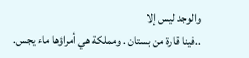والوجد ليس إلا
..فينا قارة من بستان . ومملكة هي أمراؤها ماء يجس.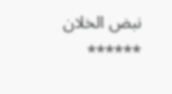نبض الخلان
******